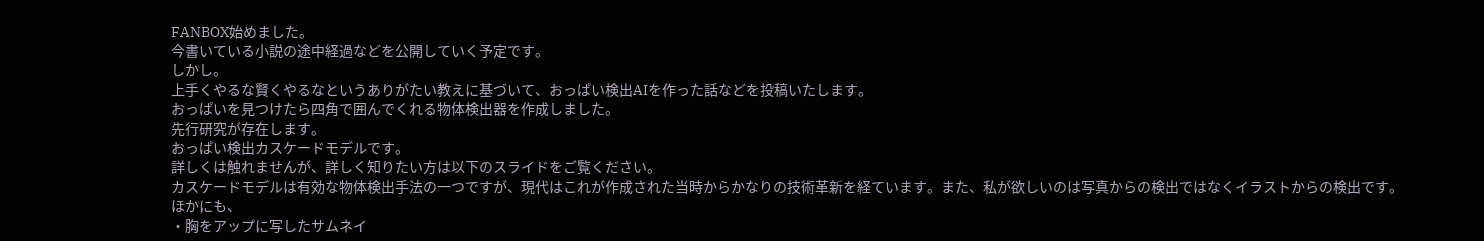FANBOX始めました。
今書いている小説の途中経過などを公開していく予定です。
しかし。
上手くやるな賢くやるなというありがたい教えに基づいて、おっぱい検出AIを作った話などを投稿いたします。
おっぱいを見つけたら四角で囲んでくれる物体検出器を作成しました。
先行研究が存在します。
おっぱい検出カスケードモデルです。
詳しくは触れませんが、詳しく知りたい方は以下のスライドをご覧ください。
カスケードモデルは有効な物体検出手法の一つですが、現代はこれが作成された当時からかなりの技術革新を経ています。また、私が欲しいのは写真からの検出ではなくイラストからの検出です。
ほかにも、
・胸をアップに写したサムネイ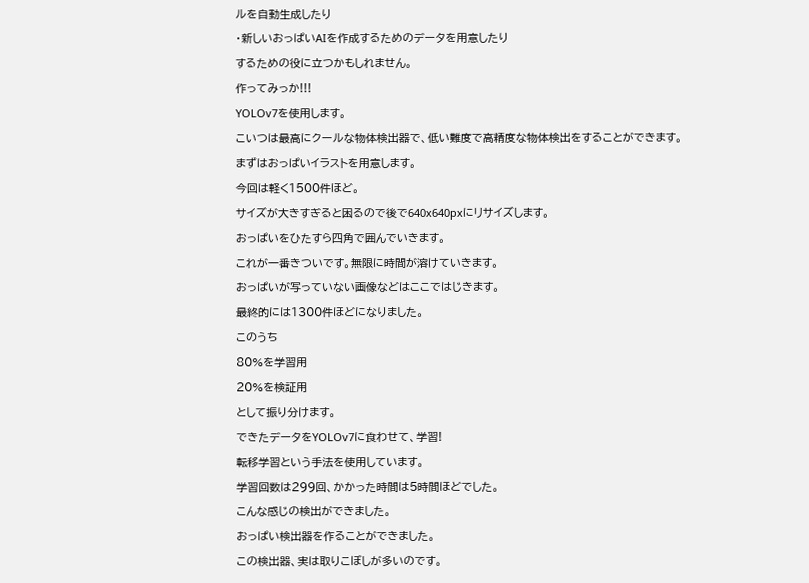ルを自動生成したり
・新しいおっぱいAIを作成するためのデータを用意したり
するための役に立つかもしれません。
作ってみっか!!!
YOLOv7を使用します。
こいつは最高にクールな物体検出器で、低い難度で高精度な物体検出をすることができます。
まずはおっぱいイラストを用意します。
今回は軽く1500件ほど。
サイズが大きすぎると困るので後で640x640pxにリサイズします。
おっぱいをひたすら四角で囲んでいきます。
これが一番きついです。無限に時間が溶けていきます。
おっぱいが写っていない画像などはここではじきます。
最終的には1300件ほどになりました。
このうち
80%を学習用
20%を検証用
として振り分けます。
できたデータをYOLOv7に食わせて、学習!
転移学習という手法を使用しています。
学習回数は299回、かかった時間は5時間ほどでした。
こんな感じの検出ができました。
おっぱい検出器を作ることができました。
この検出器、実は取りこぼしが多いのです。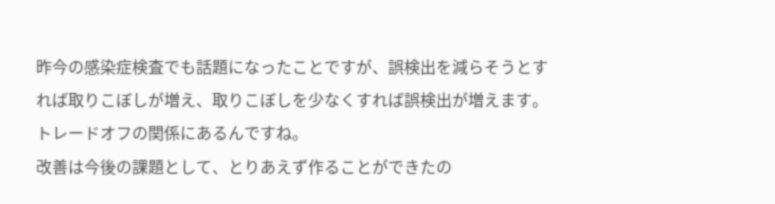昨今の感染症検査でも話題になったことですが、誤検出を減らそうとすれば取りこぼしが増え、取りこぼしを少なくすれば誤検出が増えます。トレードオフの関係にあるんですね。
改善は今後の課題として、とりあえず作ることができたの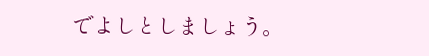でよしとしましょう。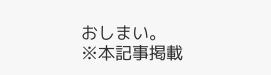おしまい。
※本記事掲載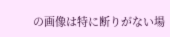の画像は特に断りがない場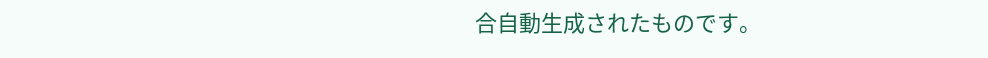合自動生成されたものです。